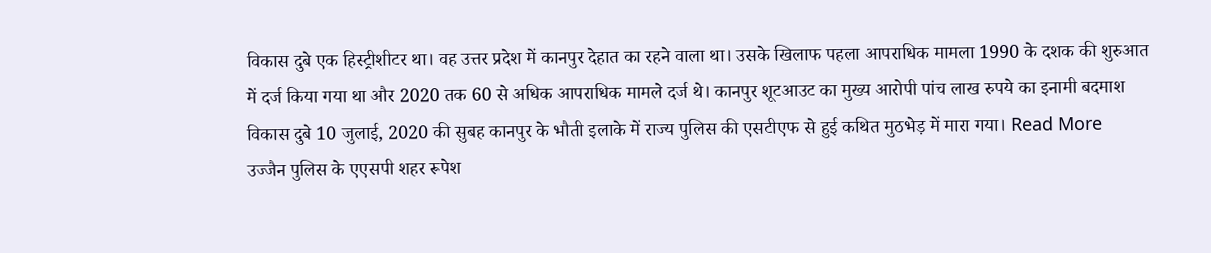विकास दुबे एक हिस्ट्रीशीटर था। वह उत्तर प्रदेश में कानपुर देहात का रहने वाला था। उसके खिलाफ पहला आपराधिक मामला 1990 के दशक की शुरुआत में दर्ज किया गया था और 2020 तक 60 से अधिक आपराधिक मामले दर्ज थे। कानपुर शूटआउट का मुख्य आरोपी पांच लाख रुपये का इनामी बदमाश विकास दुबे 10 जुलाई, 2020 की सुबह कानपुर के भौती इलाके में राज्य पुलिस की एसटीएफ से हुई कथित मुठभेड़ में मारा गया। Read More
उज्जैन पुलिस के एएसपी शहर रूपेश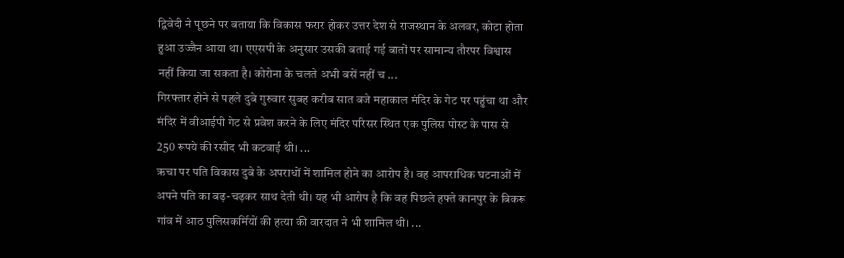द्विवेदी ने पूछने पर बताया कि विकास फरार होकर उत्तर देश से राजस्थान के अलवर, कोटा होता हुआ उज्जैन आया था। एएसपी के अनुसार उसकी बताई गई बातों पर सामान्य तौरपर विश्वास नहीं किया जा सकता है। कोरोना के चलते अभी बसें नहीं च ...
गिरफ्तार होने से पहले दुबे गुरुवार सुबह करीब सात बजे महाकाल मंदिर के गेट पर पहुंचा था और मंदिर में वीआईपी गेट से प्रवेश करने के लिए मंदिर परिसर स्थित एक पुलिस पोस्ट के पास से 250 रूपये की रसीद भी कटवाई थी। ...
ऋचा पर पति विकास दुबे के अपराधों में शामिल होने का आरोप है। वह आपराधिक घटनाओं में अपने पति का बढ़-चढ़कर साथ देती थी। यह भी आरोप है कि वह पिछले हफ्ते कानपुर के बिकरू गांव में आठ पुलिसकर्मियों की हत्या की वारदात ने भी शामिल थी। ...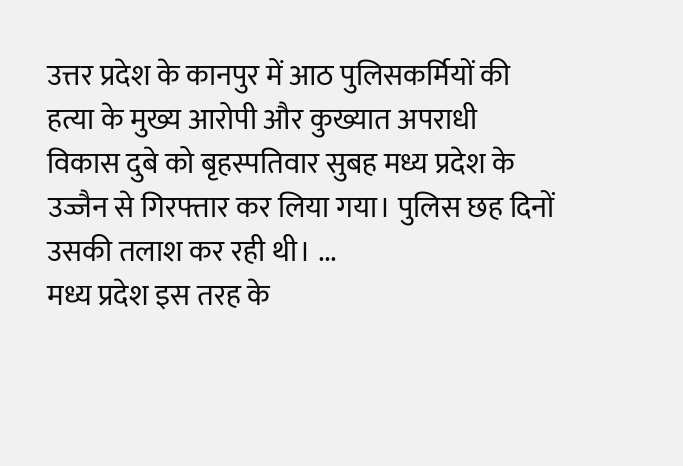उत्तर प्रदेश के कानपुर में आठ पुलिसकर्मियों की हत्या के मुख्य आरोपी और कुख्यात अपराधी विकास दुबे को बृहस्पतिवार सुबह मध्य प्रदेश के उज्जैन से गिरफ्तार कर लिया गया। पुलिस छह दिनों उसकी तलाश कर रही थी। ...
मध्य प्रदेश इस तरह के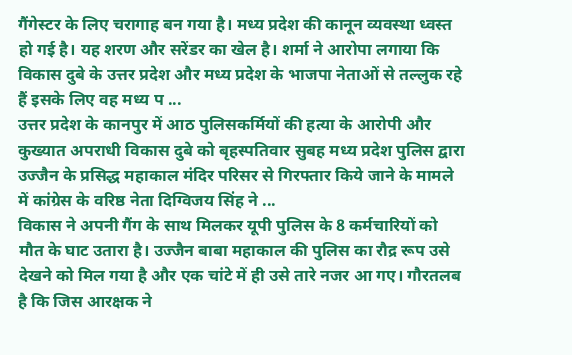गैंगेस्टर के लिए चरागाह बन गया है। मध्य प्रदेश की कानून व्यवस्था ध्वस्त हो गई है। यह शरण और सरेंडर का खेल है। शर्मा ने आरोपा लगाया कि विकास दुबे के उत्तर प्रदेश और मध्य प्रदेश के भाजपा नेताओं से तल्लुक रहे हैं इसके लिए वह मध्य प ...
उत्तर प्रदेश के कानपुर में आठ पुलिसकर्मियों की हत्या के आरोपी और कुख्यात अपराधी विकास दुबे को बृहस्पतिवार सुबह मध्य प्रदेश पुलिस द्वारा उज्जैन के प्रसिद्ध महाकाल मंदिर परिसर से गिरफ्तार किये जाने के मामले में कांग्रेस के वरिष्ठ नेता दिग्विजय सिंह ने ...
विकास ने अपनी गैंग के साथ मिलकर यूपी पुलिस के 8 कर्मचारियों को मौत के घाट उतारा है। उज्जैन बाबा महाकाल की पुलिस का रौद्र रूप उसे देखने को मिल गया है और एक चांटे में ही उसे तारे नजर आ गए। गौरतलब है कि जिस आरक्षक ने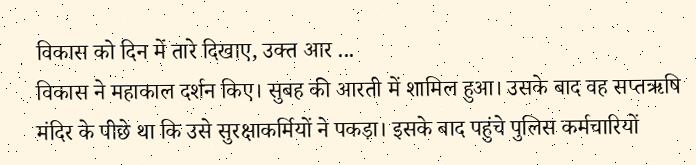विकास को दिन में तारे दिखाए, उक्त आर ...
विकास ने महाकाल दर्शन किए। सुबह की आरती में शामिल हुआ। उसके बाद वह सप्तऋषि मंदिर के पीछे था कि उसे सुरक्षाकर्मियों ने पकड़ा। इसके बाद पहुंचे पुलिस कर्मचारियों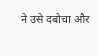ने उसे दबोचा और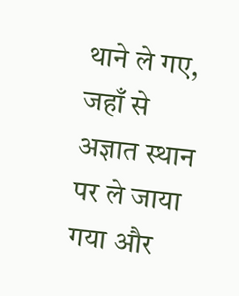थाने ले गए, जहाँ से अज्ञात स्थान पर ले जाया गया और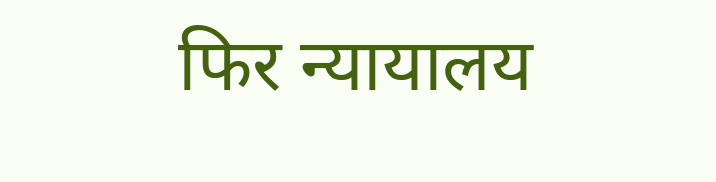फिर न्यायालय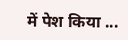में पेश किया ...